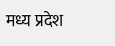मध्य प्रदेश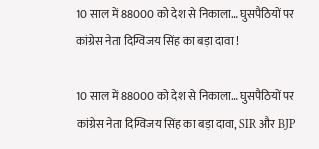10 साल में 88000 को देश से निकाला… घुसपैठियों पर कांग्रेस नेता दिग्विजय सिंह का बड़ा दावा !

10 साल में 88000 को देश से निकाला… घुसपैठियों पर कांग्रेस नेता दिग्विजय सिंह का बड़ा दावा, SIR और BJP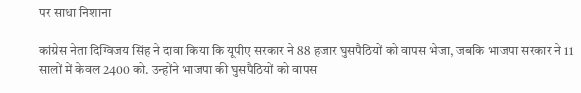पर साधा निशाना

कांग्रेस नेता दिग्विजय सिंह ने दावा किया कि यूपीए सरकार ने 88 हजार घुसपैठियों को वापस भेजा, जबकि भाजपा सरकार ने 11 सालों में केवल 2400 को. उन्होंने भाजपा की घुसपैठियों को वापस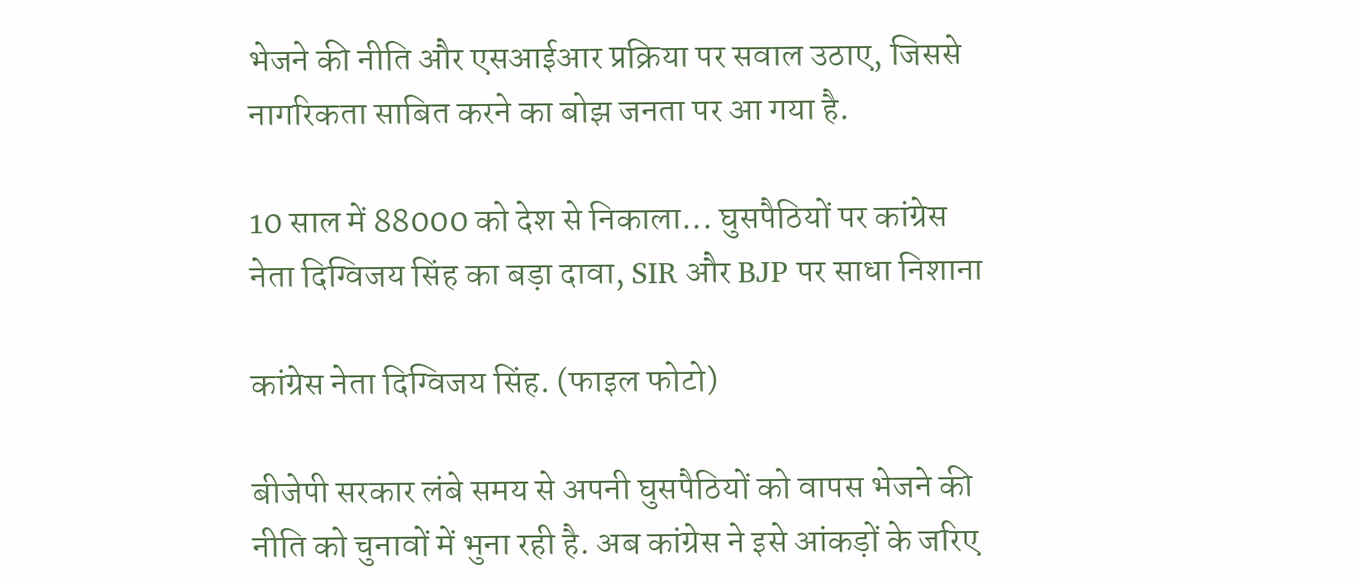भेजने की नीति और एसआईआर प्रक्रिया पर सवाल उठाए, जिससे नागरिकता साबित करने का बोझ जनता पर आ गया है.

10 साल में 88000 को देश से निकाला... घुसपैठियों पर कांग्रेस नेता दिग्विजय सिंह का बड़ा दावा, SIR और BJP पर साधा निशाना

कांग्रेस नेता दिग्विजय सिंह. (फाइल फोटो)

बीजेपी सरकार लंबे समय से अपनी घुसपैठियों को वापस भेजने की नीति को चुनावों में भुना रही है. अब कांग्रेस ने इसे आंकड़ों के जरिए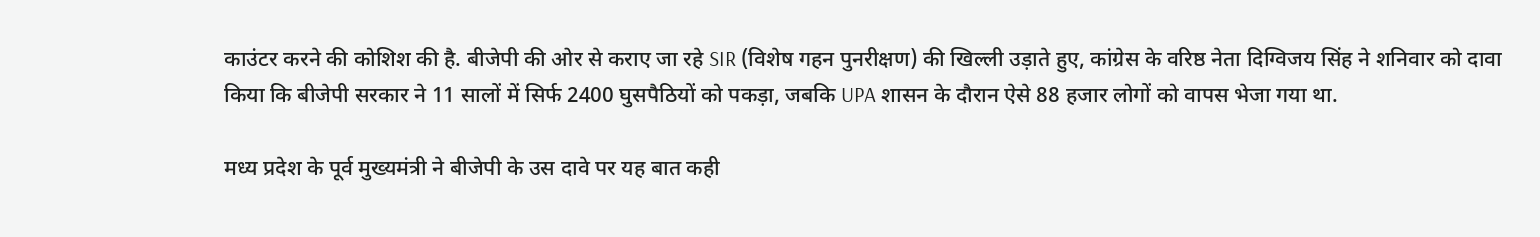काउंटर करने की कोशिश की है. बीजेपी की ओर से कराए जा रहे SIR (विशेष गहन पुनरीक्षण) की खिल्ली उड़ाते हुए, कांग्रेस के वरिष्ठ नेता दिग्विजय सिंह ने शनिवार को दावा किया कि बीजेपी सरकार ने 11 सालों में सिर्फ 2400 घुसपैठियों को पकड़ा, जबकि UPA शासन के दौरान ऐसे 88 हजार लोगों को वापस भेजा गया था.

मध्य प्रदेश के पूर्व मुख्यमंत्री ने बीजेपी के उस दावे पर यह बात कही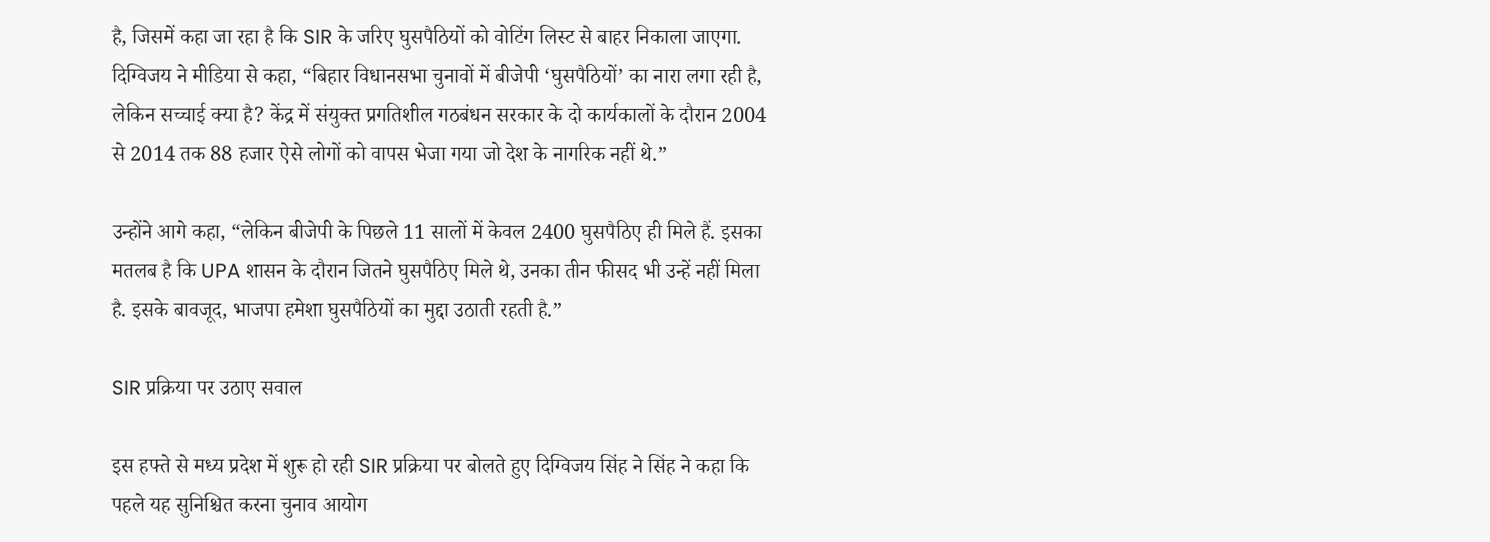है, जिसमें कहा जा रहा है कि SIR के जरिए घुसपैठियों को वोटिंग लिस्ट से बाहर निकाला जाएगा. दिग्विजय ने मीडिया से कहा, “बिहार विधानसभा चुनावों में बीजेपी ‘घुसपैठियों’ का नारा लगा रही है, लेकिन सच्चाई क्या है? केंद्र में संयुक्त प्रगतिशील गठबंधन सरकार के दो कार्यकालों के दौरान 2004 से 2014 तक 88 हजार ऐसे लोगों को वापस भेजा गया जो देश के नागरिक नहीं थे.”

उन्होंने आगे कहा, “लेकिन बीजेपी के पिछले 11 सालों में केवल 2400 घुसपैठिए ही मिले हैं. इसका मतलब है कि UPA शासन के दौरान जितने घुसपैठिए मिले थे, उनका तीन फीसद भी उन्हें नहीं मिला है. इसके बावजूद, भाजपा हमेशा घुसपैठियों का मुद्दा उठाती रहती है.”

SIR प्रक्रिया पर उठाए सवाल

इस हफ्ते से मध्य प्रदेश में शुरू हो रही SIR प्रक्रिया पर बोलते हुए दिग्विजय सिंह ने सिंह ने कहा कि पहले यह सुनिश्चित करना चुनाव आयोग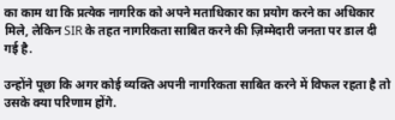का काम था कि प्रत्येक नागरिक को अपने मताधिकार का प्रयोग करने का अधिकार मिले, लेकिन SIR के तहत नागरिकता साबित करने की ज़िम्मेदारी जनता पर डाल दी गई है.

उन्होंने पूछा कि अगर कोई व्यक्ति अपनी नागरिकता साबित करने में विफल रहता है तो उसके क्या परिणाम होंगे.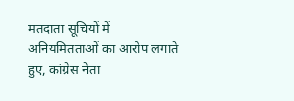मतदाता सूचियों में अनियमितताओं का आरोप लगाते हुए, कांग्रेस नेता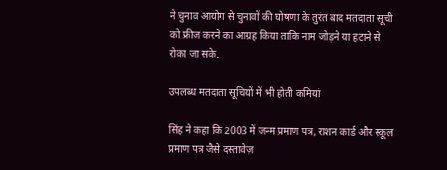ने चुनाव आयोग से चुनावों की घोषणा के तुरंत बाद मतदाता सूची को फ्रीज करने का आग्रह किया ताकि नाम जोड़ने या हटाने से रोका जा सके.

उपलब्ध मतदाता सूचियों में भी होती कमियां

सिंह ने कहा कि 2003 में जन्म प्रमाण पत्र, राशन कार्ड और स्कूल प्रमाण पत्र जैसे दस्तावेज़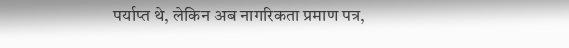पर्याप्त थे, लेकिन अब नागरिकता प्रमाण पत्र,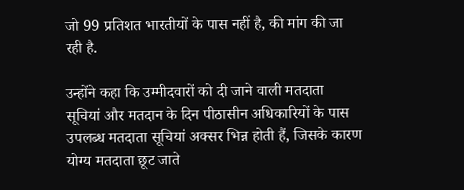जो 99 प्रतिशत भारतीयों के पास नहीं है, की मांग की जा रही है.

उन्होंने कहा कि उम्मीदवारों को दी जाने वाली मतदाता सूचियां और मतदान के दिन पीठासीन अधिकारियों के पास उपलब्ध मतदाता सूचियां अक्सर भिन्न होती हैं, जिसके कारण योग्य मतदाता छूट जाते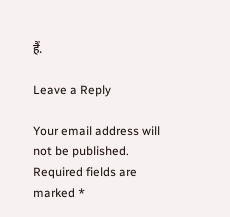हैं.

Leave a Reply

Your email address will not be published. Required fields are marked *